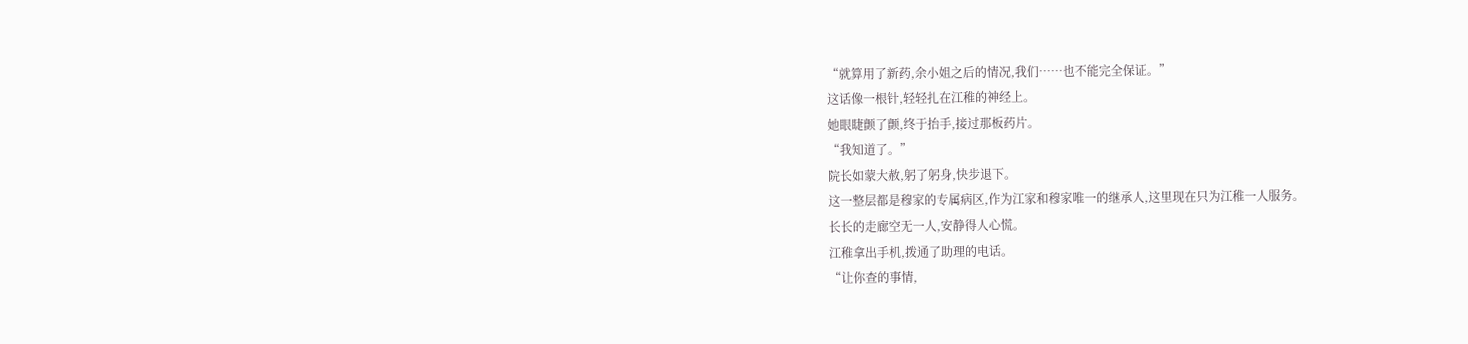“就算用了新药,余小姐之后的情况,我们……也不能完全保证。”
这话像一根针,轻轻扎在江稚的神经上。
她眼睫颤了颤,终于抬手,接过那板药片。
“我知道了。”
院长如蒙大赦,躬了躬身,快步退下。
这一整层都是穆家的专属病区,作为江家和穆家唯一的继承人,这里现在只为江稚一人服务。
长长的走廊空无一人,安静得人心慌。
江稚拿出手机,拨通了助理的电话。
“让你查的事情,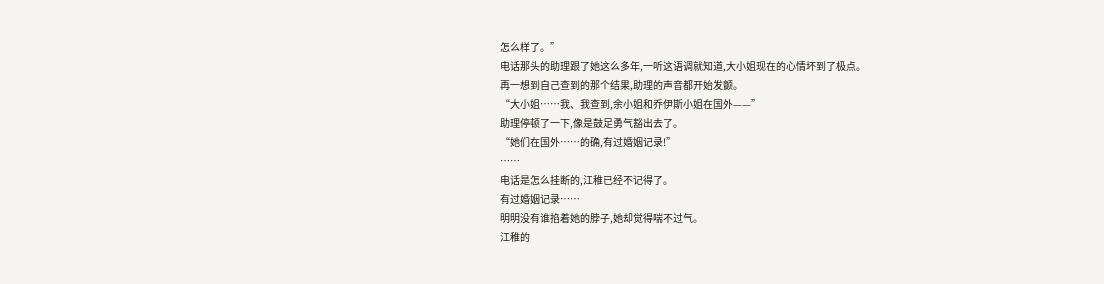怎么样了。”
电话那头的助理跟了她这么多年,一听这语调就知道,大小姐现在的心情坏到了极点。
再一想到自己查到的那个结果,助理的声音都开始发颤。
“大小姐……我、我查到,余小姐和乔伊斯小姐在国外——”
助理停顿了一下,像是鼓足勇气豁出去了。
“她们在国外……的确,有过婚姻记录!”
……
电话是怎么挂断的,江稚已经不记得了。
有过婚姻记录……
明明没有谁掐着她的脖子,她却觉得喘不过气。
江稚的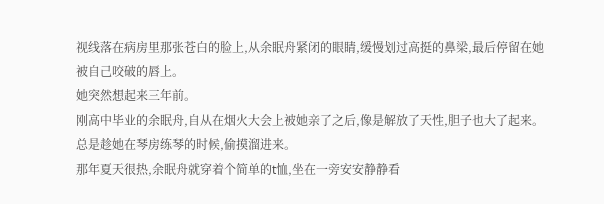视线落在病房里那张苍白的脸上,从余眠舟紧闭的眼睛,缓慢划过高挺的鼻梁,最后停留在她被自己咬破的唇上。
她突然想起来三年前。
刚高中毕业的余眠舟,自从在烟火大会上被她亲了之后,像是解放了天性,胆子也大了起来。
总是趁她在琴房练琴的时候,偷摸溜进来。
那年夏天很热,余眠舟就穿着个简单的t恤,坐在一旁安安静静看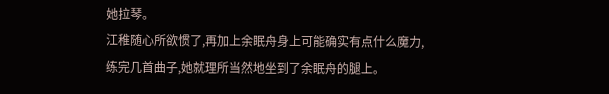她拉琴。
江稚随心所欲惯了,再加上余眠舟身上可能确实有点什么魔力,练完几首曲子,她就理所当然地坐到了余眠舟的腿上。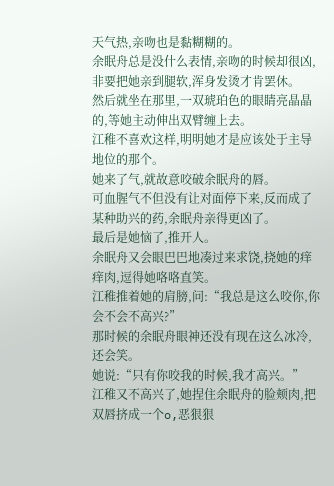天气热,亲吻也是黏糊糊的。
余眠舟总是没什么表情,亲吻的时候却很凶,非要把她亲到腿软,浑身发烫才肯罢休。
然后就坐在那里,一双琥珀色的眼睛亮晶晶的,等她主动伸出双臂缠上去。
江稚不喜欢这样,明明她才是应该处于主导地位的那个。
她来了气,就故意咬破余眠舟的唇。
可血腥气不但没有让对面停下来,反而成了某种助兴的药,余眠舟亲得更凶了。
最后是她恼了,推开人。
余眠舟又会眼巴巴地凑过来求饶,挠她的痒痒肉,逗得她咯咯直笑。
江稚推着她的肩膀,问:“我总是这么咬你,你会不会不高兴?”
那时候的余眠舟眼神还没有现在这么冰冷,还会笑。
她说:“只有你咬我的时候,我才高兴。”
江稚又不高兴了,她捏住余眠舟的脸颊肉,把双唇挤成一个o,恶狠狠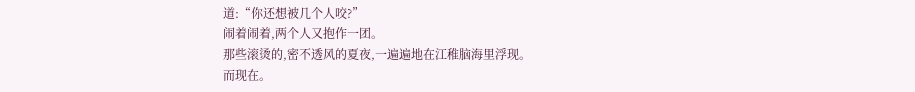道:“你还想被几个人咬?”
闹着闹着,两个人又抱作一团。
那些滚烫的,密不透风的夏夜,一遍遍地在江稚脑海里浮现。
而现在。